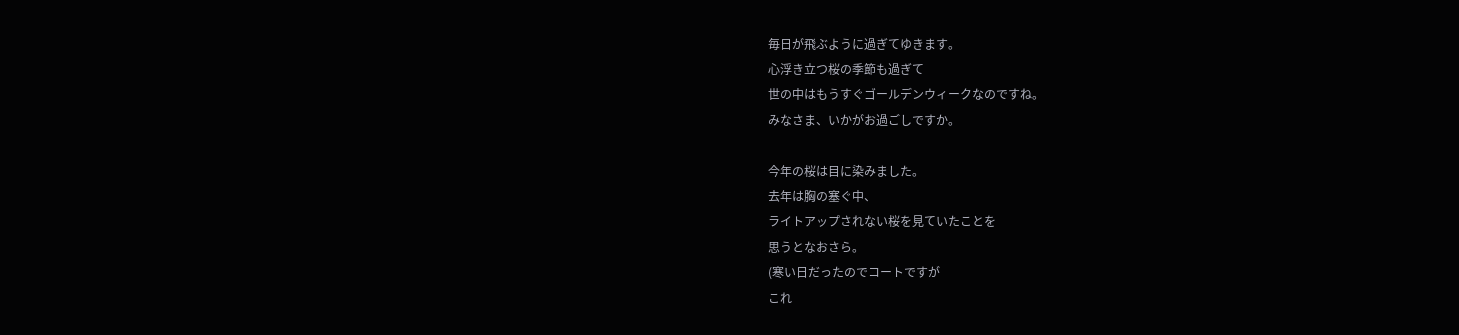毎日が飛ぶように過ぎてゆきます。
心浮き立つ桜の季節も過ぎて
世の中はもうすぐゴールデンウィークなのですね。
みなさま、いかがお過ごしですか。

今年の桜は目に染みました。
去年は胸の塞ぐ中、
ライトアップされない桜を見ていたことを
思うとなおさら。
(寒い日だったのでコートですが
これ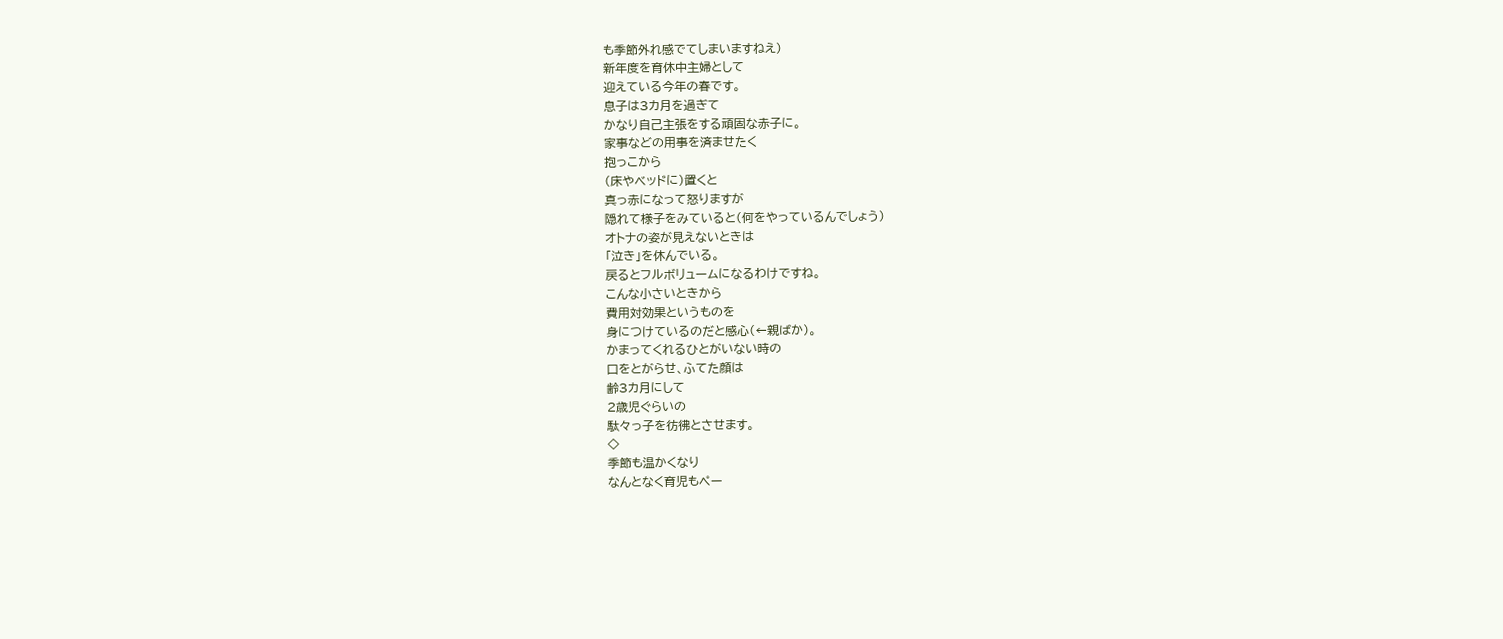も季節外れ感でてしまいますねえ)
新年度を育休中主婦として
迎えている今年の春です。
息子は3カ月を過ぎて
かなり自己主張をする頑固な赤子に。
家事などの用事を済ませたく
抱っこから
(床やベッドに)置くと
真っ赤になって怒りますが
隠れて様子をみていると(何をやっているんでしょう)
オトナの姿が見えないときは
「泣き」を休んでいる。
戻るとフルボリュームになるわけですね。
こんな小さいときから
費用対効果というものを
身につけているのだと感心(←親ばか)。
かまってくれるひとがいない時の
口をとがらせ、ふてた顔は
齢3カ月にして
2歳児ぐらいの
駄々っ子を彷彿とさせます。
◇
季節も温かくなり
なんとなく育児もペー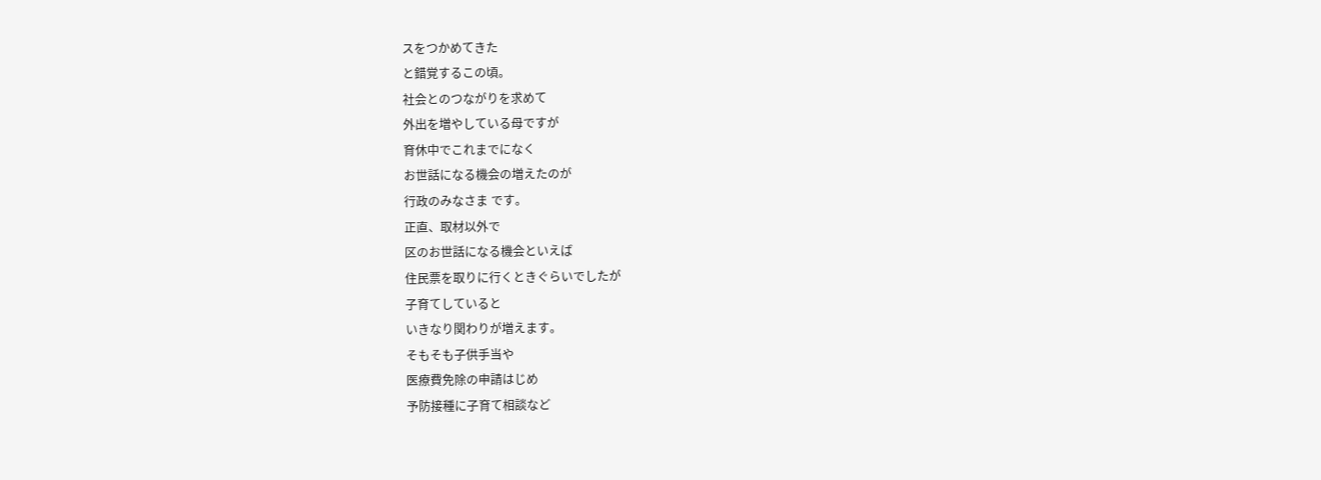スをつかめてきた
と錯覚するこの頃。
社会とのつながりを求めて
外出を増やしている母ですが
育休中でこれまでになく
お世話になる機会の増えたのが
行政のみなさま です。
正直、取材以外で
区のお世話になる機会といえば
住民票を取りに行くときぐらいでしたが
子育てしていると
いきなり関わりが増えます。
そもそも子供手当や
医療費免除の申請はじめ
予防接種に子育て相談など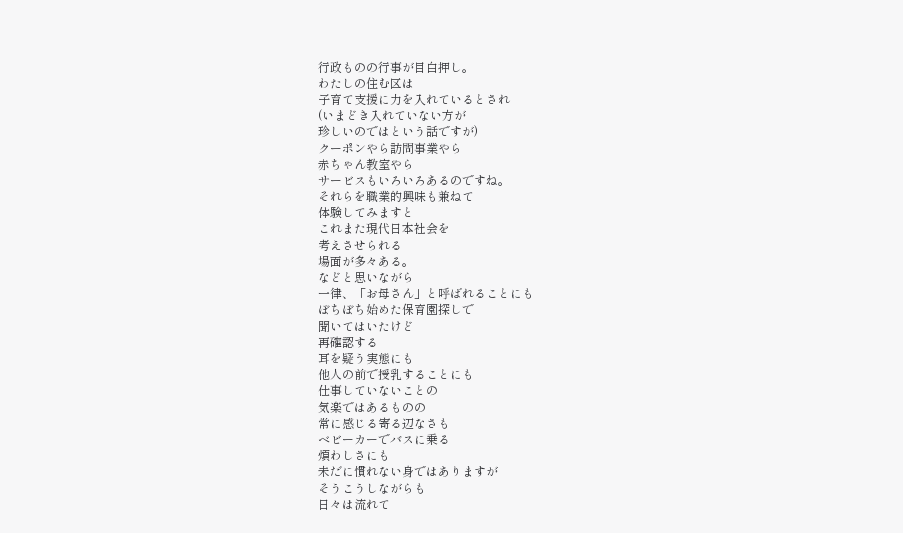行政ものの行事が目白押し。
わたしの住む区は
子育て支援に力を入れているとされ
(いまどき入れていない方が
珍しいのではという話ですが)
クーポンやら訪問事業やら
赤ちゃん教室やら
サービスもいろいろあるのですね。
それらを職業的興味も兼ねて
体験してみますと
これまた現代日本社会を
考えさせられる
場面が多々ある。
などと思いながら
一律、「お母さん」と呼ばれることにも
ぼちぼち始めた保育園探しで
聞いてはいたけど
再確認する
耳を疑う実態にも
他人の前で授乳することにも
仕事していないことの
気楽ではあるものの
常に感じる寄る辺なさも
ベビーカーでバスに乗る
煩わしさにも
未だに慣れない身ではありますが
そうこうしながらも
日々は流れて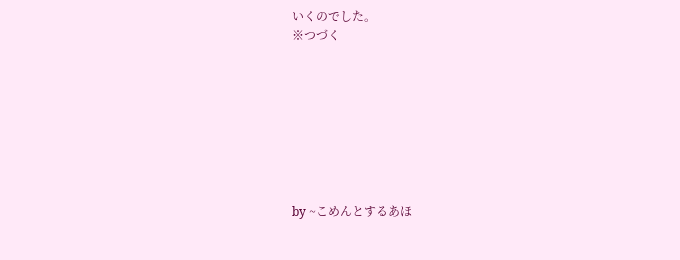いくのでした。
※つづく








by ~こめんとするあほ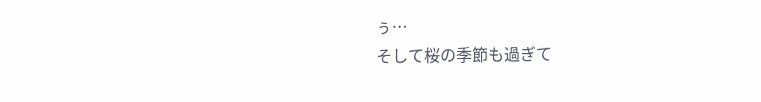ぅ…
そして桜の季節も過ぎて